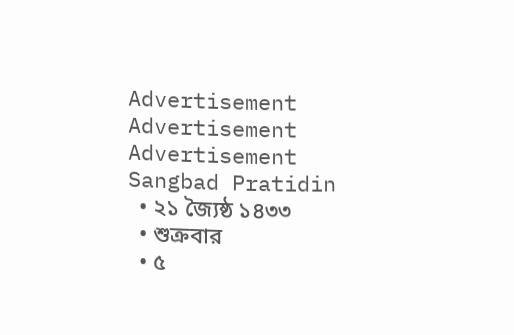Advertisement
Advertisement
Advertisement
Sangbad Pratidin
  • ২১ জ্যৈষ্ঠ ১৪৩৩
  • শুক্রবার
  • ৫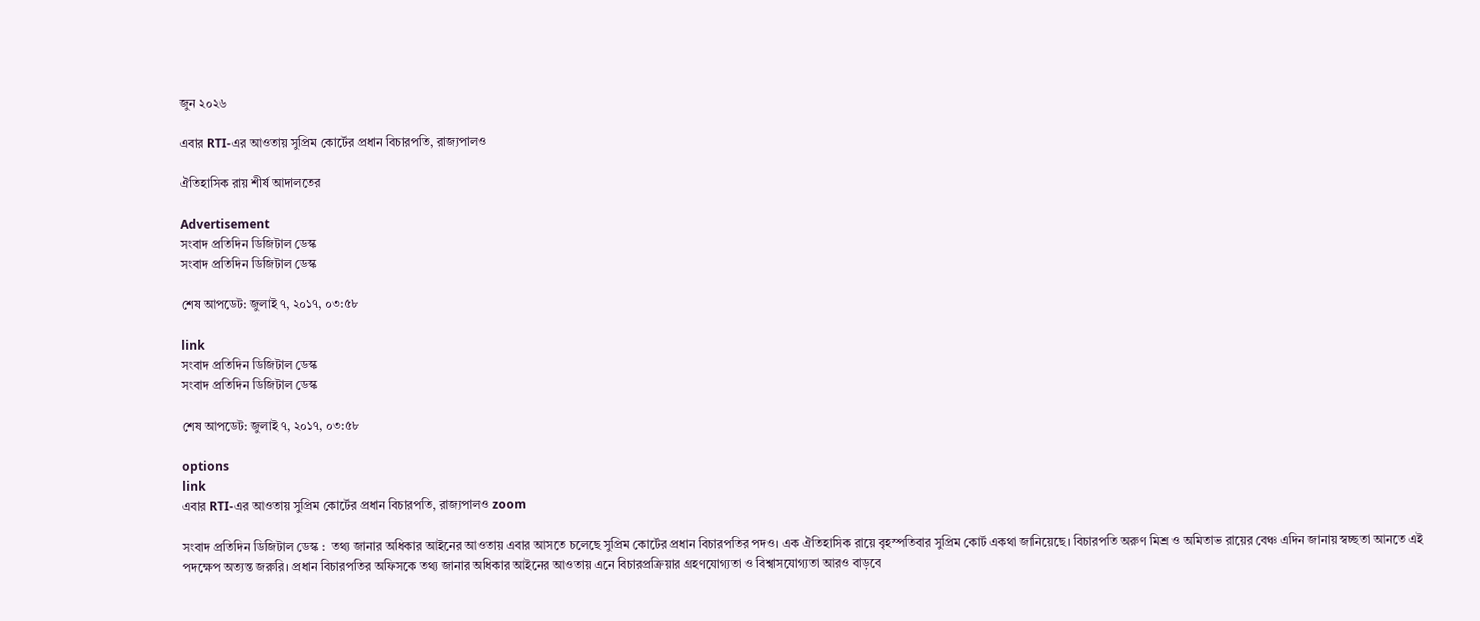জুন ২০২৬

এবার RTI-এর আওতায় সুপ্রিম কোর্টের প্রধান বিচারপতি, রাজ্যপালও

ঐতিহাসিক রায় শীর্ষ আদালতের

Advertisement
সংবাদ প্রতিদিন ডিজিটাল ডেস্ক
সংবাদ প্রতিদিন ডিজিটাল ডেস্ক

শেষ আপডেট: জুলাই ৭, ২০১৭, ০৩:৫৮

link
সংবাদ প্রতিদিন ডিজিটাল ডেস্ক
সংবাদ প্রতিদিন ডিজিটাল ডেস্ক

শেষ আপডেট: জুলাই ৭, ২০১৭, ০৩:৫৮

options
link
এবার RTI-এর আওতায় সুপ্রিম কোর্টের প্রধান বিচারপতি, রাজ্যপালও zoom

সংবাদ প্রতিদিন ডিজিটাল ডেস্ক :  তথ্য জানার অধিকার আইনের আওতায় এবার আসতে চলেছে সুপ্রিম কোর্টের প্রধান বিচারপতির পদও। এক ঐতিহাসিক রায়ে বৃহস্পতিবার সুপ্রিম কোর্ট একথা জানিয়েছে। বিচারপতি অরুণ মিশ্র ও অমিতাভ রায়ের বেঞ্চ এদিন জানায় স্বচ্ছতা আনতে এই পদক্ষেপ অত্যন্ত জরুরি। প্রধান বিচারপতির অফিসকে তথ্য জানার অধিকার আইনের আওতায় এনে বিচারপ্রক্রিয়ার গ্রহণযোগ্যতা ও বিশ্বাসযোগ্যতা আরও বাড়বে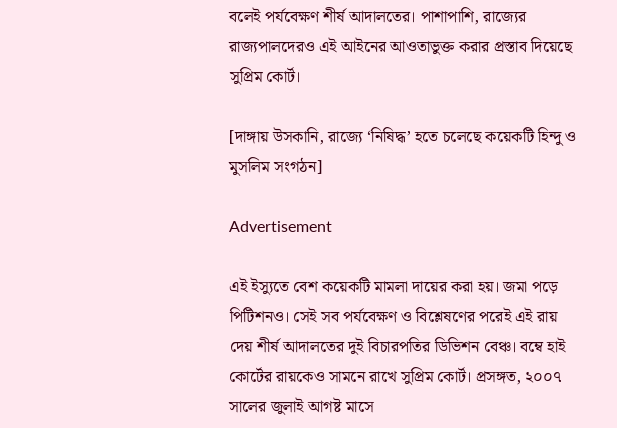বলেই পর্যবেক্ষণ শীর্ষ আদালতের। পাশাপাশি, রাজ্যের রাজ্যপালদেরও এই আইনের আওতাভুক্ত করার প্রস্তাব দিয়েছে সুপ্রিম কোর্ট।

[দাঙ্গায় উসকানি, রাজ্যে ‘নিষিদ্ধ’ হতে চলেছে কয়েকটি হিন্দু ও মুসলিম সংগঠন]

Advertisement

এই ইস্যুতে বেশ কয়েকটি মামলা দায়ের করা হয়। জমা পড়ে পিটিশনও। সেই সব পর্যবেক্ষণ ও বিশ্লেষণের পরেই এই রায় দেয় শীর্ষ আদালতের দুই বিচারপতির ডিভিশন বেঞ্চ। বম্বে হাই কোর্টের রায়কেও সামনে রাখে সুপ্রিম কোর্ট। প্রসঙ্গত, ২০০৭ সালের জুলাই আগষ্ট মাসে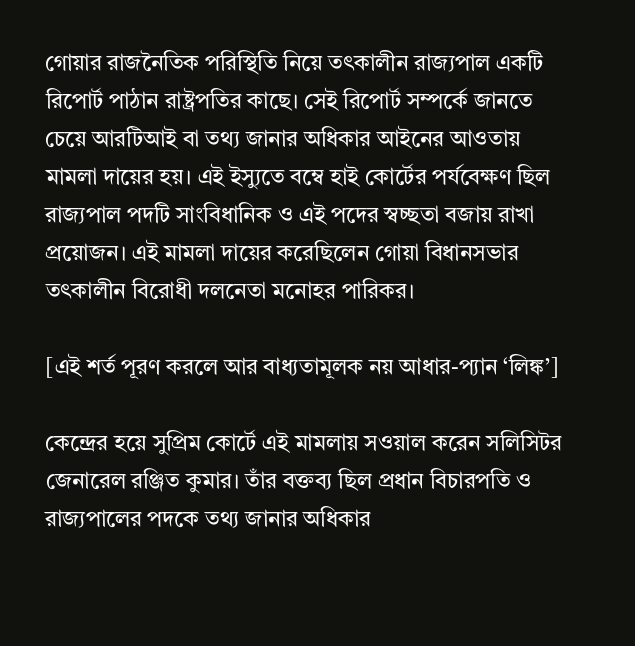গোয়ার রাজনৈতিক পরিস্থিতি নিয়ে তৎকালীন রাজ্যপাল একটি রিপোর্ট পাঠান রাষ্ট্রপতির কাছে। সেই রিপোর্ট সম্পর্কে জানতে চেয়ে আরটিআই বা তথ্য জানার অধিকার আইনের আওতায় মামলা দায়ের হয়। এই ইস্যুতে বম্বে হাই কোর্টের পর্যবেক্ষণ ছিল রাজ্যপাল পদটি সাংবিধানিক ও এই পদের স্বচ্ছতা বজায় রাখা প্রয়োজন। এই মামলা দায়ের করেছিলেন গোয়া বিধানসভার তৎকালীন বিরোধী দলনেতা মনোহর পারিকর।

[এই শর্ত পূরণ করলে আর বাধ্যতামূলক নয় আধার-প্যান ‘লিঙ্ক’]

কেন্দ্রের হয়ে সুপ্রিম কোর্টে এই মামলায় সওয়াল করেন সলিসিটর জেনারেল রঞ্জিত কুমার। তাঁর বক্তব্য ছিল প্রধান বিচারপতি ও রাজ্যপালের পদকে তথ্য জানার অধিকার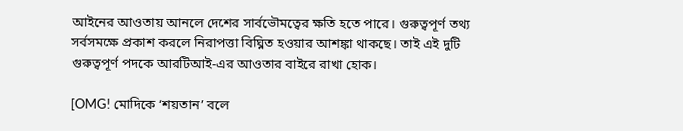আইনের আওতায় আনলে দেশের সার্বভৌমত্বের ক্ষতি হতে পারে। গুরুত্বপূর্ণ তথ্য সর্বসমক্ষে প্রকাশ করলে নিরাপত্তা বিঘ্নিত হওয়ার আশঙ্কা থাকছে। তাই এই দুটি গুরুত্বপূর্ণ পদকে আরটিআই-এর আওতার বাইরে রাখা হোক।

[OMG! মোদিকে ‘শয়তান’ বলে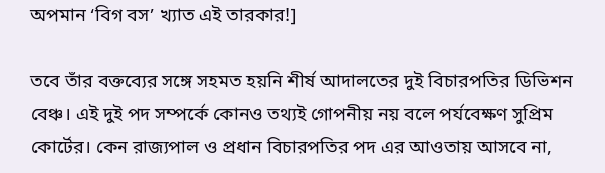অপমান ‘বিগ বস’ খ্যাত এই তারকার!]

তবে তাঁর বক্তব্যের সঙ্গে সহমত হয়নি শীর্ষ আদালতের দুই বিচারপতির ডিভিশন বেঞ্চ। এই দুই পদ সম্পর্কে কোনও তথ্যই গোপনীয় নয় বলে পর্যবেক্ষণ সুপ্রিম কোর্টের। কেন রাজ্যপাল ও প্রধান বিচারপতির পদ এর আওতায় আসবে না,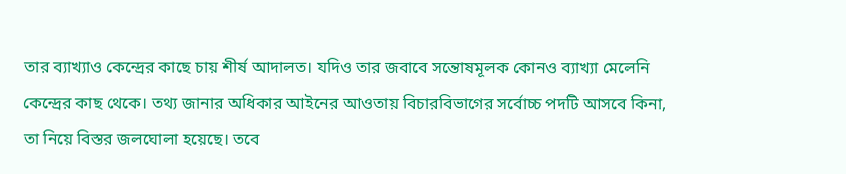তার ব্যাখ্যাও কেন্দ্রের কাছে চায় শীর্ষ আদালত। যদিও তার জবাবে সন্তোষমূলক কোনও ব্যাখ্যা মেলেনি কেন্দ্রের কাছ থেকে। তথ্য জানার অধিকার আইনের আওতায় বিচারবিভাগের সর্বোচ্চ পদটি আসবে কিনা, তা নিয়ে বিস্তর জলঘোলা হয়েছে। তবে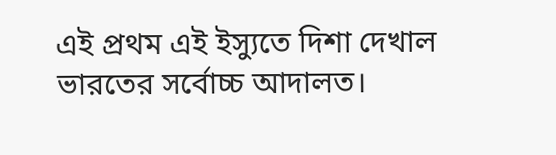এই প্রথম এই ইস্যুতে দিশা দেখাল ভারতের সর্বোচ্চ আদালত।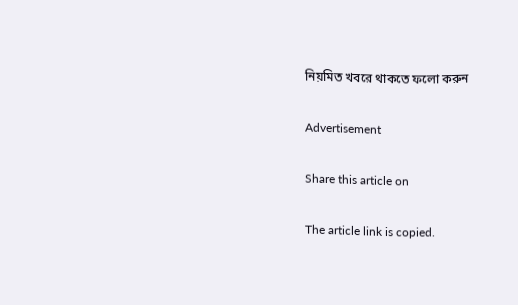নিয়মিত খবরে থাকতে ফলো করুন

Advertisement

Share this article on

The article link is copied.